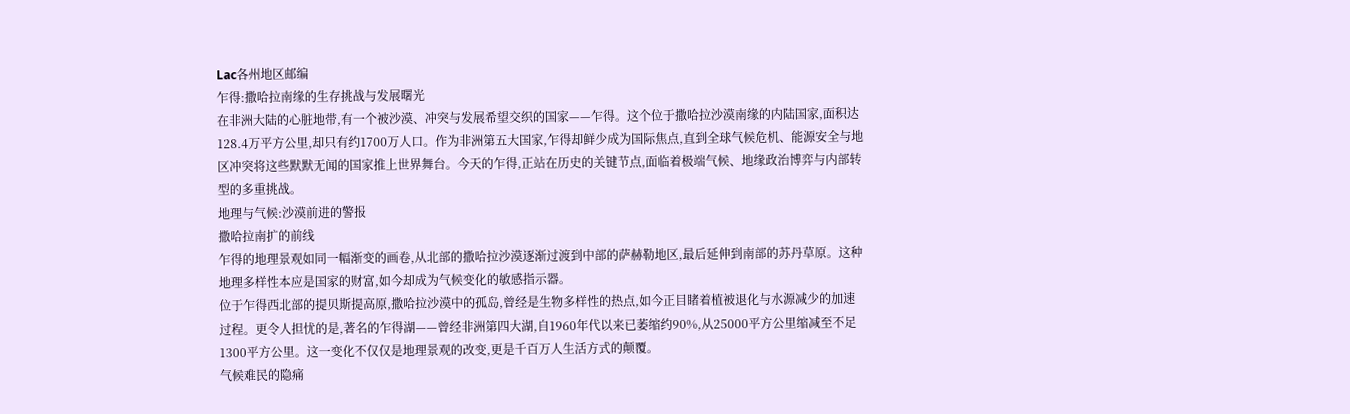Lac各州地区邮编
乍得:撒哈拉南缘的生存挑战与发展曙光
在非洲大陆的心脏地带,有一个被沙漠、冲突与发展希望交织的国家——乍得。这个位于撒哈拉沙漠南缘的内陆国家,面积达128.4万平方公里,却只有约1700万人口。作为非洲第五大国家,乍得却鲜少成为国际焦点,直到全球气候危机、能源安全与地区冲突将这些默默无闻的国家推上世界舞台。今天的乍得,正站在历史的关键节点,面临着极端气候、地缘政治博弈与内部转型的多重挑战。
地理与气候:沙漠前进的警报
撒哈拉南扩的前线
乍得的地理景观如同一幅渐变的画卷,从北部的撒哈拉沙漠逐渐过渡到中部的萨赫勒地区,最后延伸到南部的苏丹草原。这种地理多样性本应是国家的财富,如今却成为气候变化的敏感指示器。
位于乍得西北部的提贝斯提高原,撒哈拉沙漠中的孤岛,曾经是生物多样性的热点,如今正目睹着植被退化与水源减少的加速过程。更令人担忧的是,著名的乍得湖——曾经非洲第四大湖,自1960年代以来已萎缩约90%,从25000平方公里缩减至不足1300平方公里。这一变化不仅仅是地理景观的改变,更是千百万人生活方式的颠覆。
气候难民的隐痛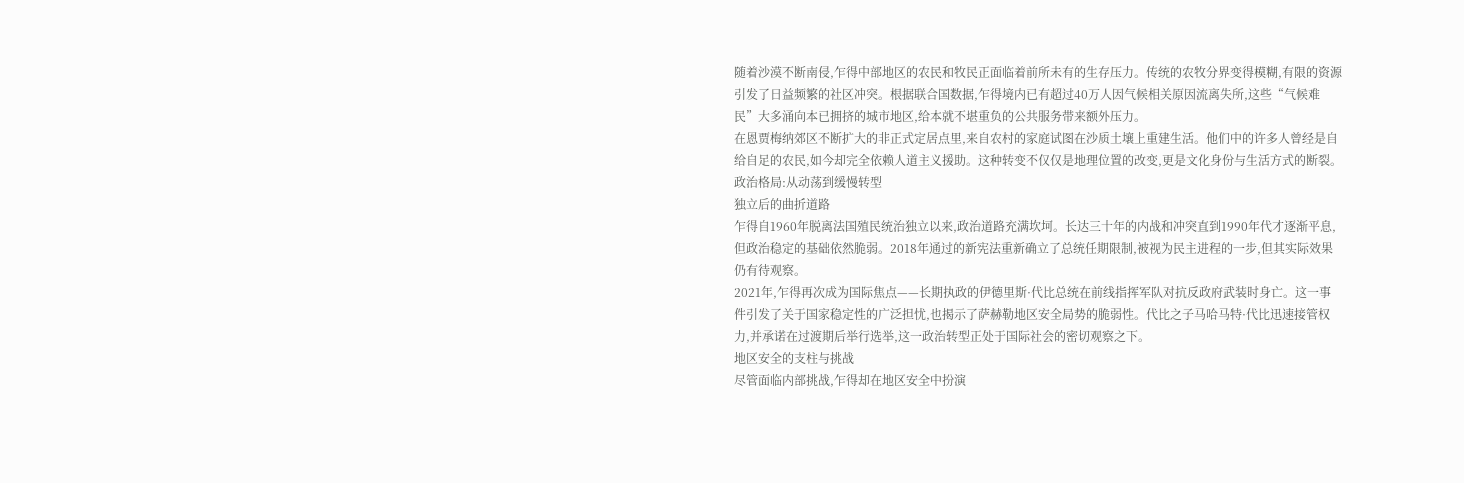随着沙漠不断南侵,乍得中部地区的农民和牧民正面临着前所未有的生存压力。传统的农牧分界变得模糊,有限的资源引发了日益频繁的社区冲突。根据联合国数据,乍得境内已有超过40万人因气候相关原因流离失所,这些“气候难民”大多涌向本已拥挤的城市地区,给本就不堪重负的公共服务带来额外压力。
在恩贾梅纳郊区不断扩大的非正式定居点里,来自农村的家庭试图在沙质土壤上重建生活。他们中的许多人曾经是自给自足的农民,如今却完全依赖人道主义援助。这种转变不仅仅是地理位置的改变,更是文化身份与生活方式的断裂。
政治格局:从动荡到缓慢转型
独立后的曲折道路
乍得自1960年脱离法国殖民统治独立以来,政治道路充满坎坷。长达三十年的内战和冲突直到1990年代才逐渐平息,但政治稳定的基础依然脆弱。2018年通过的新宪法重新确立了总统任期限制,被视为民主进程的一步,但其实际效果仍有待观察。
2021年,乍得再次成为国际焦点——长期执政的伊德里斯·代比总统在前线指挥军队对抗反政府武装时身亡。这一事件引发了关于国家稳定性的广泛担忧,也揭示了萨赫勒地区安全局势的脆弱性。代比之子马哈马特·代比迅速接管权力,并承诺在过渡期后举行选举,这一政治转型正处于国际社会的密切观察之下。
地区安全的支柱与挑战
尽管面临内部挑战,乍得却在地区安全中扮演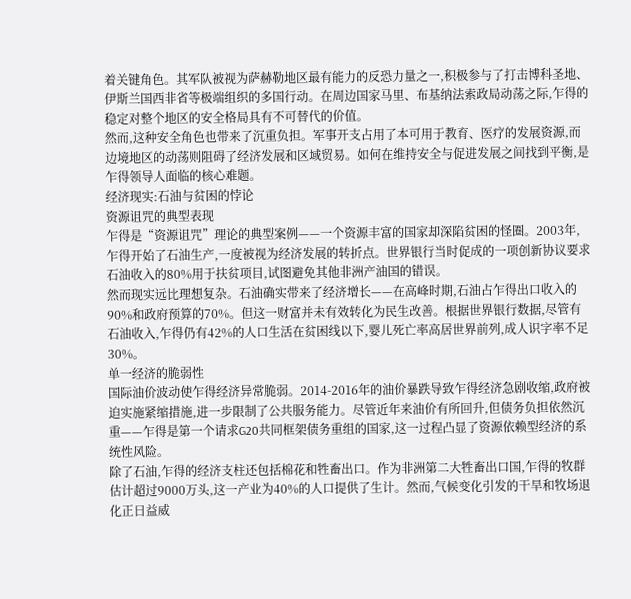着关键角色。其军队被视为萨赫勒地区最有能力的反恐力量之一,积极参与了打击博科圣地、伊斯兰国西非省等极端组织的多国行动。在周边国家马里、布基纳法索政局动荡之际,乍得的稳定对整个地区的安全格局具有不可替代的价值。
然而,这种安全角色也带来了沉重负担。军事开支占用了本可用于教育、医疗的发展资源,而边境地区的动荡则阻碍了经济发展和区域贸易。如何在维持安全与促进发展之间找到平衡,是乍得领导人面临的核心难题。
经济现实:石油与贫困的悖论
资源诅咒的典型表现
乍得是“资源诅咒”理论的典型案例——一个资源丰富的国家却深陷贫困的怪圈。2003年,乍得开始了石油生产,一度被视为经济发展的转折点。世界银行当时促成的一项创新协议要求石油收入的80%用于扶贫项目,试图避免其他非洲产油国的错误。
然而现实远比理想复杂。石油确实带来了经济增长——在高峰时期,石油占乍得出口收入的90%和政府预算的70%。但这一财富并未有效转化为民生改善。根据世界银行数据,尽管有石油收入,乍得仍有42%的人口生活在贫困线以下,婴儿死亡率高居世界前列,成人识字率不足30%。
单一经济的脆弱性
国际油价波动使乍得经济异常脆弱。2014-2016年的油价暴跌导致乍得经济急剧收缩,政府被迫实施紧缩措施,进一步限制了公共服务能力。尽管近年来油价有所回升,但债务负担依然沉重——乍得是第一个请求G20共同框架债务重组的国家,这一过程凸显了资源依赖型经济的系统性风险。
除了石油,乍得的经济支柱还包括棉花和牲畜出口。作为非洲第二大牲畜出口国,乍得的牧群估计超过9000万头,这一产业为40%的人口提供了生计。然而,气候变化引发的干旱和牧场退化正日益威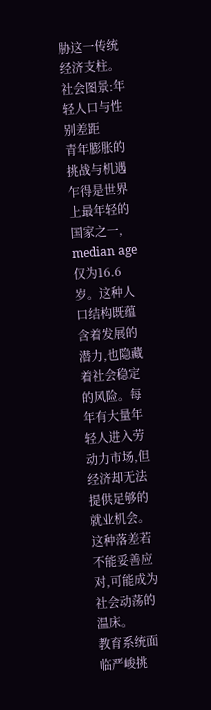胁这一传统经济支柱。
社会图景:年轻人口与性别差距
青年膨胀的挑战与机遇
乍得是世界上最年轻的国家之一, median age仅为16.6岁。这种人口结构既蕴含着发展的潜力,也隐藏着社会稳定的风险。每年有大量年轻人进入劳动力市场,但经济却无法提供足够的就业机会。这种落差若不能妥善应对,可能成为社会动荡的温床。
教育系统面临严峻挑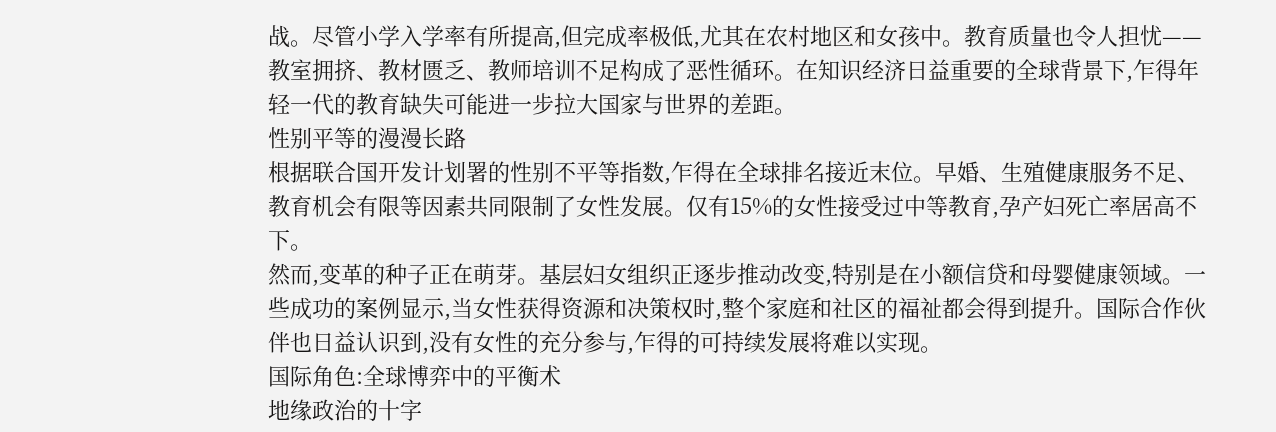战。尽管小学入学率有所提高,但完成率极低,尤其在农村地区和女孩中。教育质量也令人担忧——教室拥挤、教材匮乏、教师培训不足构成了恶性循环。在知识经济日益重要的全球背景下,乍得年轻一代的教育缺失可能进一步拉大国家与世界的差距。
性别平等的漫漫长路
根据联合国开发计划署的性别不平等指数,乍得在全球排名接近末位。早婚、生殖健康服务不足、教育机会有限等因素共同限制了女性发展。仅有15%的女性接受过中等教育,孕产妇死亡率居高不下。
然而,变革的种子正在萌芽。基层妇女组织正逐步推动改变,特别是在小额信贷和母婴健康领域。一些成功的案例显示,当女性获得资源和决策权时,整个家庭和社区的福祉都会得到提升。国际合作伙伴也日益认识到,没有女性的充分参与,乍得的可持续发展将难以实现。
国际角色:全球博弈中的平衡术
地缘政治的十字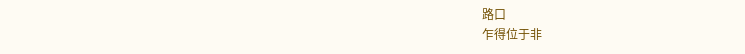路口
乍得位于非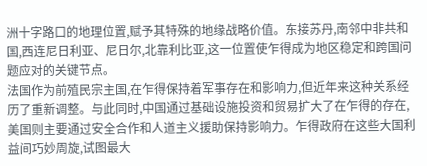洲十字路口的地理位置,赋予其特殊的地缘战略价值。东接苏丹,南邻中非共和国,西连尼日利亚、尼日尔,北靠利比亚,这一位置使乍得成为地区稳定和跨国问题应对的关键节点。
法国作为前殖民宗主国,在乍得保持着军事存在和影响力,但近年来这种关系经历了重新调整。与此同时,中国通过基础设施投资和贸易扩大了在乍得的存在,美国则主要通过安全合作和人道主义援助保持影响力。乍得政府在这些大国利益间巧妙周旋,试图最大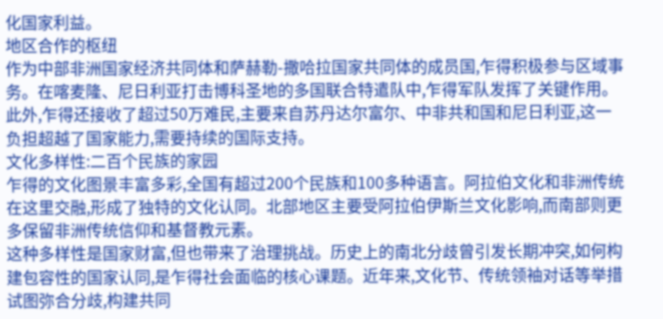化国家利益。
地区合作的枢纽
作为中部非洲国家经济共同体和萨赫勒-撒哈拉国家共同体的成员国,乍得积极参与区域事务。在喀麦隆、尼日利亚打击博科圣地的多国联合特遣队中,乍得军队发挥了关键作用。此外,乍得还接收了超过50万难民,主要来自苏丹达尔富尔、中非共和国和尼日利亚,这一负担超越了国家能力,需要持续的国际支持。
文化多样性:二百个民族的家园
乍得的文化图景丰富多彩,全国有超过200个民族和100多种语言。阿拉伯文化和非洲传统在这里交融,形成了独特的文化认同。北部地区主要受阿拉伯伊斯兰文化影响,而南部则更多保留非洲传统信仰和基督教元素。
这种多样性是国家财富,但也带来了治理挑战。历史上的南北分歧曾引发长期冲突,如何构建包容性的国家认同,是乍得社会面临的核心课题。近年来,文化节、传统领袖对话等举措试图弥合分歧,构建共同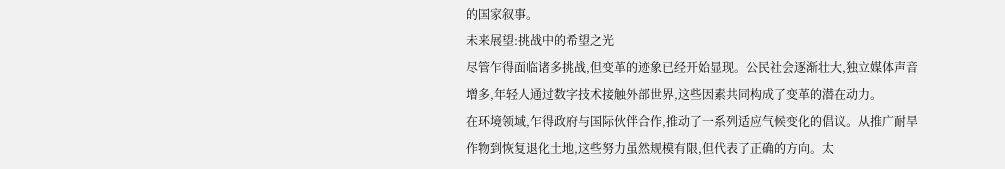的国家叙事。
未来展望:挑战中的希望之光
尽管乍得面临诸多挑战,但变革的迹象已经开始显现。公民社会逐渐壮大,独立媒体声音增多,年轻人通过数字技术接触外部世界,这些因素共同构成了变革的潜在动力。
在环境领域,乍得政府与国际伙伴合作,推动了一系列适应气候变化的倡议。从推广耐旱作物到恢复退化土地,这些努力虽然规模有限,但代表了正确的方向。太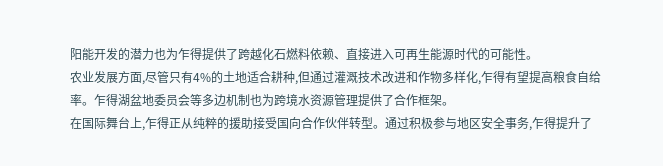阳能开发的潜力也为乍得提供了跨越化石燃料依赖、直接进入可再生能源时代的可能性。
农业发展方面,尽管只有4%的土地适合耕种,但通过灌溉技术改进和作物多样化,乍得有望提高粮食自给率。乍得湖盆地委员会等多边机制也为跨境水资源管理提供了合作框架。
在国际舞台上,乍得正从纯粹的援助接受国向合作伙伴转型。通过积极参与地区安全事务,乍得提升了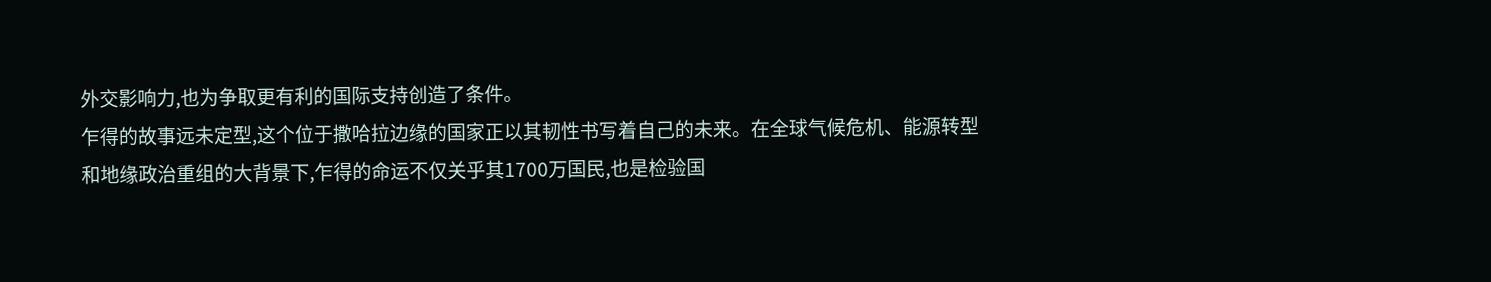外交影响力,也为争取更有利的国际支持创造了条件。
乍得的故事远未定型,这个位于撒哈拉边缘的国家正以其韧性书写着自己的未来。在全球气候危机、能源转型和地缘政治重组的大背景下,乍得的命运不仅关乎其1700万国民,也是检验国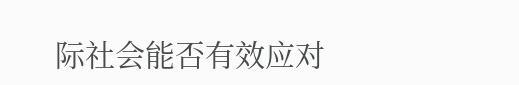际社会能否有效应对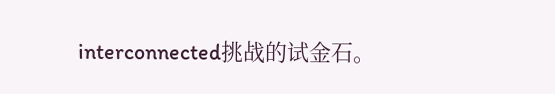interconnected挑战的试金石。